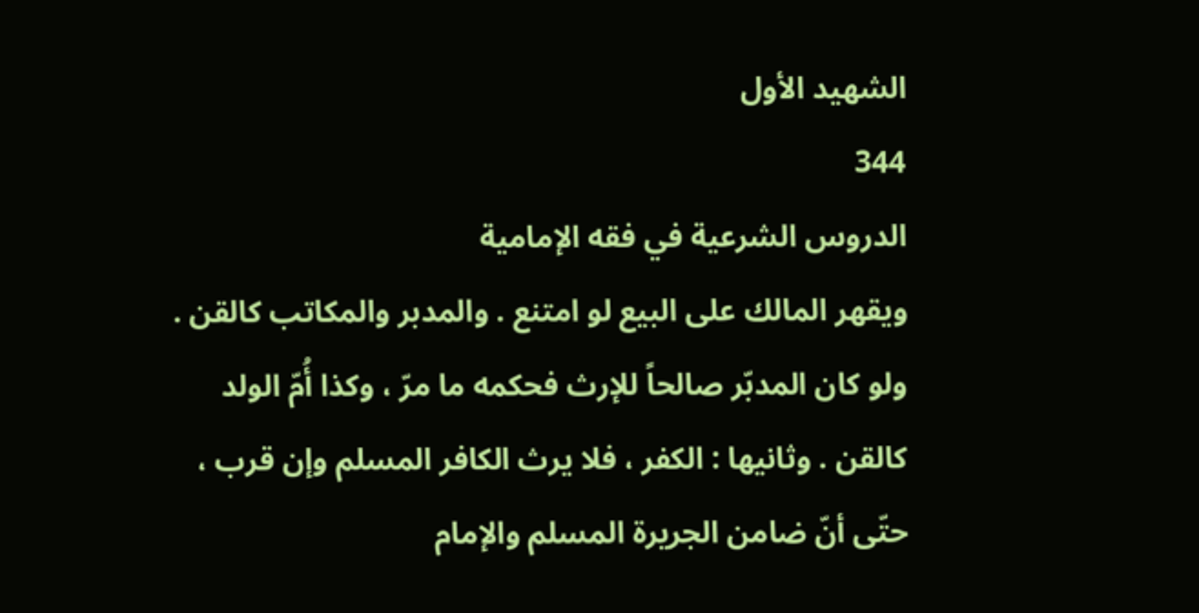الشهيد الأول
344
الدروس الشرعية في فقه الإمامية
ويقهر المالك على البيع لو امتنع . والمدبر والمكاتب كالقن . ولو كان المدبّر صالحاً للإرث فحكمه ما مرّ ، وكذا أُمّ الولد كالقن . وثانيها : الكفر ، فلا يرث الكافر المسلم وإن قرب ، حتّى أنّ ضامن الجريرة المسلم والإمام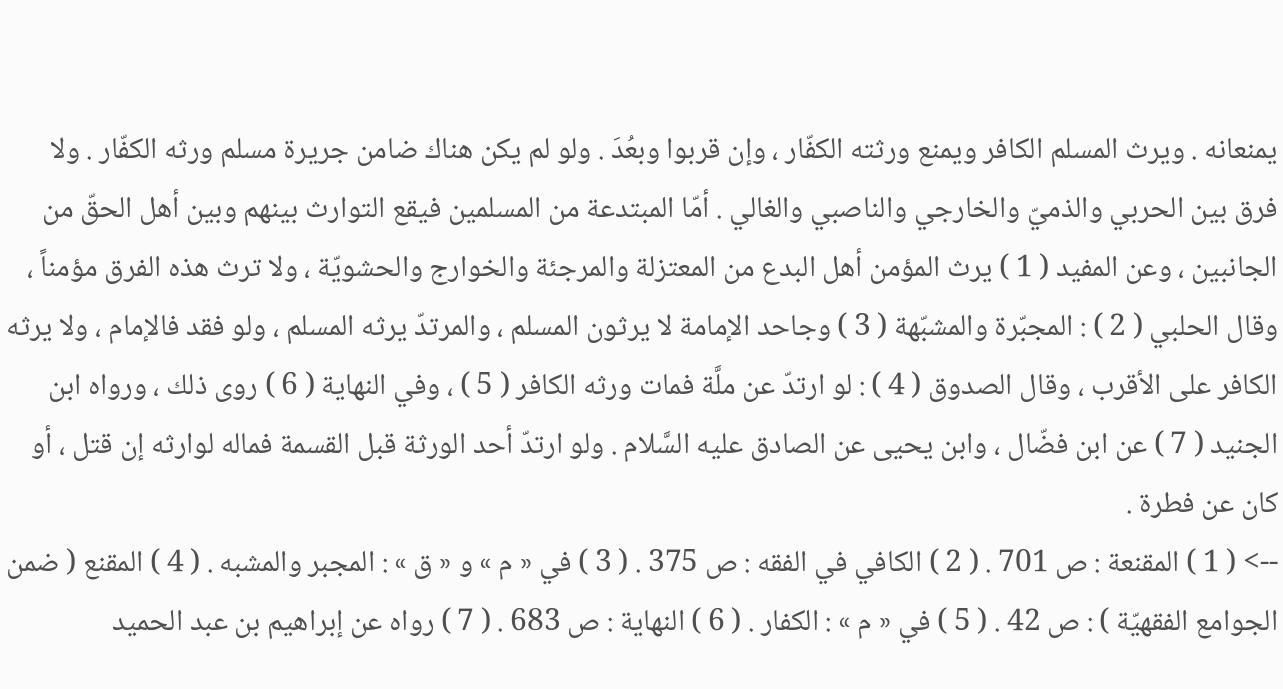يمنعانه . ويرث المسلم الكافر ويمنع ورثته الكفّار ، وإن قربوا وبعُدَ . ولو لم يكن هناك ضامن جريرة مسلم ورثه الكفّار . ولا فرق بين الحربي والذميّ والخارجي والناصبي والغالي . أمّا المبتدعة من المسلمين فيقع التوارث بينهم وبين أهل الحقّ من الجانبين ، وعن المفيد ( 1 ) يرث المؤمن أهل البدع من المعتزلة والمرجئة والخوارج والحشويّة ، ولا ترث هذه الفرق مؤمناً ، وقال الحلبي ( 2 ) : المجبّرة والمشبّهة ( 3 ) وجاحد الإمامة لا يرثون المسلم ، والمرتدّ يرثه المسلم ، ولو فقد فالإمام ، ولا يرثه الكافر على الأقرب ، وقال الصدوق ( 4 ) : لو ارتدّ عن ملَّة فمات ورثه الكافر ( 5 ) ، وفي النهاية ( 6 ) روى ذلك ، ورواه ابن الجنيد ( 7 ) عن ابن فضّال ، وابن يحيى عن الصادق عليه السَّلام . ولو ارتدّ أحد الورثة قبل القسمة فماله لوارثه إن قتل ، أو كان عن فطرة .
--> ( 1 ) المقنعة : ص 701 . ( 2 ) الكافي في الفقه : ص 375 . ( 3 ) في « م » و « ق » : المجبر والمشبه . ( 4 ) المقنع ( ضمن الجوامع الفقهيّة ) : ص 42 . ( 5 ) في « م » : الكفار . ( 6 ) النهاية : ص 683 . ( 7 ) رواه عن إبراهيم بن عبد الحميد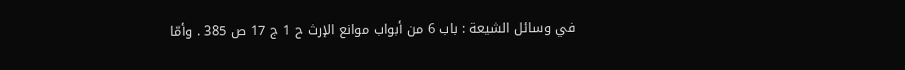في وسائل الشيعة : باب 6 من أبواب موانع الإرث ح 1 ج 17 ص 385 . وأمّا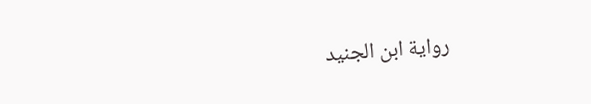رواية ابن الجنيد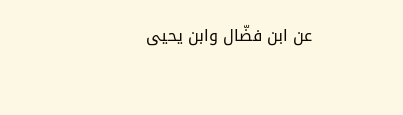عن ابن فضّال وابن يحيى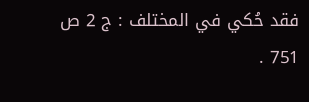فقد حُكي في المختلف : ج 2 ص 751 .